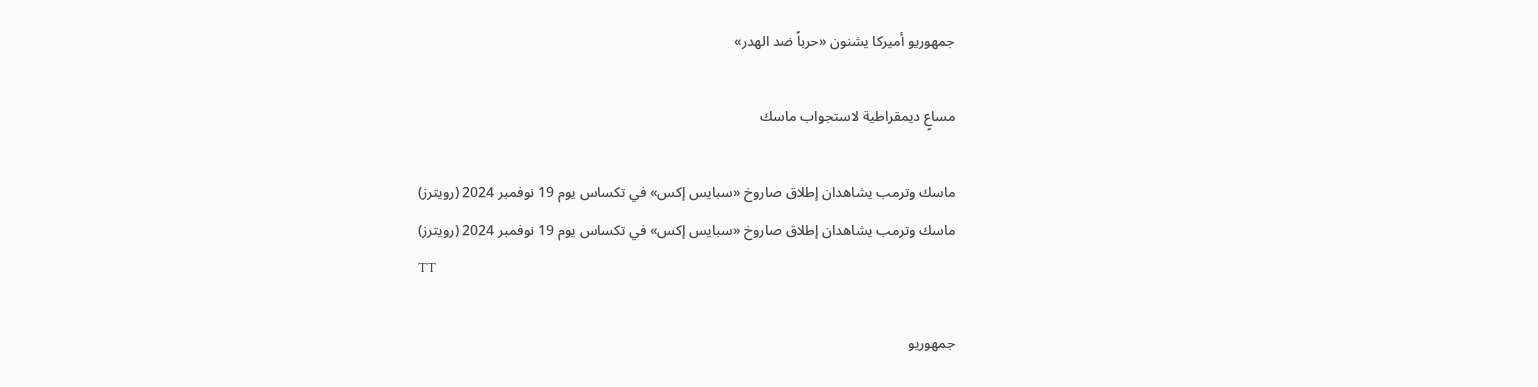جمهوريو أميركا يشنون «حرباً ضد الهدر»

مساعٍ ديمقراطية لاستجواب ماسك

ماسك وترمب يشاهدان إطلاق صاروخ «سبايس إكس» في تكساس يوم 19 نوفمبر 2024 (رويترز)
ماسك وترمب يشاهدان إطلاق صاروخ «سبايس إكس» في تكساس يوم 19 نوفمبر 2024 (رويترز)
TT

جمهوريو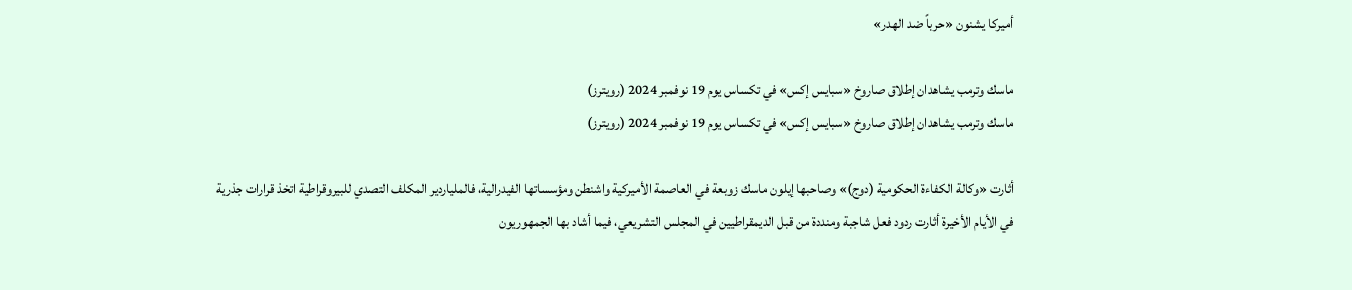أميركا يشنون «حرباً ضد الهدر»

ماسك وترمب يشاهدان إطلاق صاروخ «سبايس إكس» في تكساس يوم 19 نوفمبر 2024 (رويترز)
ماسك وترمب يشاهدان إطلاق صاروخ «سبايس إكس» في تكساس يوم 19 نوفمبر 2024 (رويترز)

أثارت «وكالة الكفاءة الحكومية (دوج)» وصاحبها إيلون ماسك زوبعة في العاصمة الأميركية واشنطن ومؤسساتها الفيدرالية، فالملياردير المكلف التصدي للبيروقراطية اتخذ قرارات جذرية في الأيام الأخيرة أثارت ردود فعل شاجبة ومنددة من قبل الديمقراطيين في المجلس التشريعي، فيما أشاد بها الجمهوريون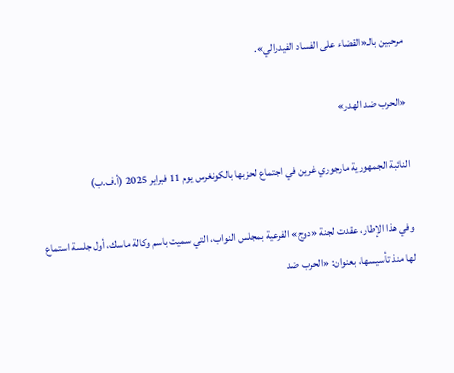مرحبين بالـ«القضاء على الفساد الفيدرالي».

«الحرب ضد الهدر»

النائبة الجمهورية مارجوري غرين في اجتماع لحزبها بالكونغرس يوم 11 فبراير 2025 (أ.ف.ب)

وفي هذا الإطار، عقدت لجنة «دوج» الفرعية بمجلس النواب، التي سميت باسم وكالة ماسك، أول جلسة استماع لها منذ تأسيسها، بعنوان: «الحرب ضد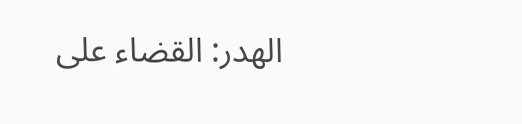الهدر: القضاء على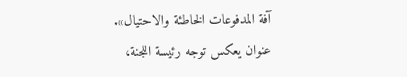آفة المدفوعات الخاطئة والاحتيال». عنوان يعكس توجه رئيسة اللجنة،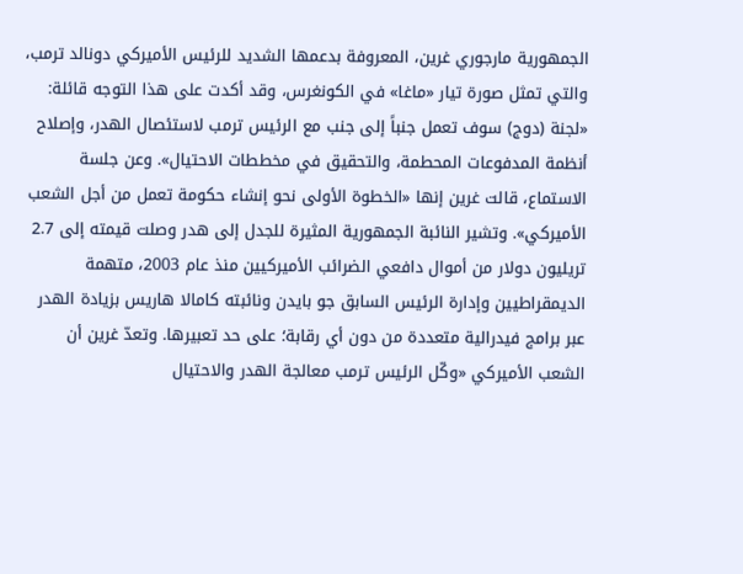الجمهورية مارجوري غرين، المعروفة بدعمها الشديد للرئيس الأميركي دونالد ترمب، والتي تمثل صورة تيار «ماغا» في الكونغرس، وقد أكدت على هذا التوجه قائلة: «لجنة (دوج) سوف تعمل جنباً إلى جنب مع الرئيس ترمب لاستئصال الهدر، وإصلاح أنظمة المدفوعات المحطمة، والتحقيق في مخططات الاحتيال». وعن جلسة الاستماع، قالت غرين إنها «الخطوة الأولى نحو إنشاء حكومة تعمل من أجل الشعب الأميركي». وتشير النائبة الجمهورية المثيرة للجدل إلى هدر وصلت قيمته إلى 2.7 تريليون دولار من أموال دافعي الضرائب الأميركيين منذ عام 2003، متهمة الديمقراطيين وإدارة الرئيس السابق جو بايدن ونائبته كامالا هاريس بزيادة الهدر عبر برامج فيدرالية متعددة من دون أي رقابة؛ على حد تعبيرها. وتعدّ غرين أن الشعب الأميركي «وكّل الرئيس ترمب معالجة الهدر والاحتيال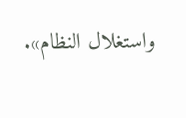واستغلال النظام».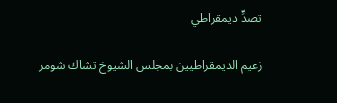تصدٍّ ديمقراطي

زعيم الديمقراطيين بمجلس الشيوخ تشاك شومر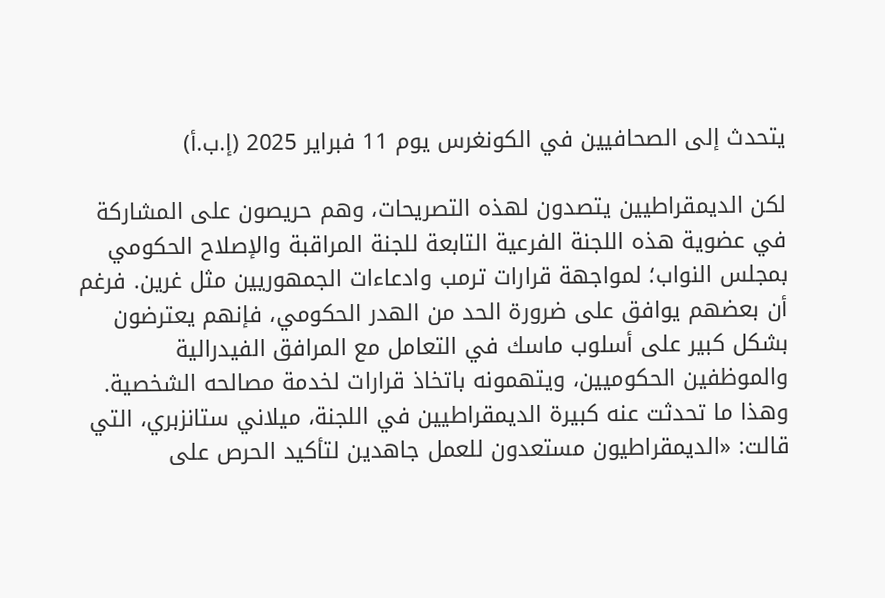يتحدث إلى الصحافيين في الكونغرس يوم 11 فبراير 2025 (إ.ب.أ)

لكن الديمقراطيين يتصدون لهذه التصريحات، وهم حريصون على المشاركة في عضوية هذه اللجنة الفرعية التابعة للجنة المراقبة والإصلاح الحكومي بمجلس النواب؛ لمواجهة قرارات ترمب وادعاءات الجمهوريين مثل غرين. فرغم أن بعضهم يوافق على ضرورة الحد من الهدر الحكومي، فإنهم يعترضون بشكل كبير على أسلوب ماسك في التعامل مع المرافق الفيدرالية والموظفين الحكوميين، ويتهمونه باتخاذ قرارات لخدمة مصالحه الشخصية. وهذا ما تحدثت عنه كبيرة الديمقراطيين في اللجنة، ميلاني ستانزبري، التي قالت: «الديمقراطيون مستعدون للعمل جاهدين لتأكيد الحرص على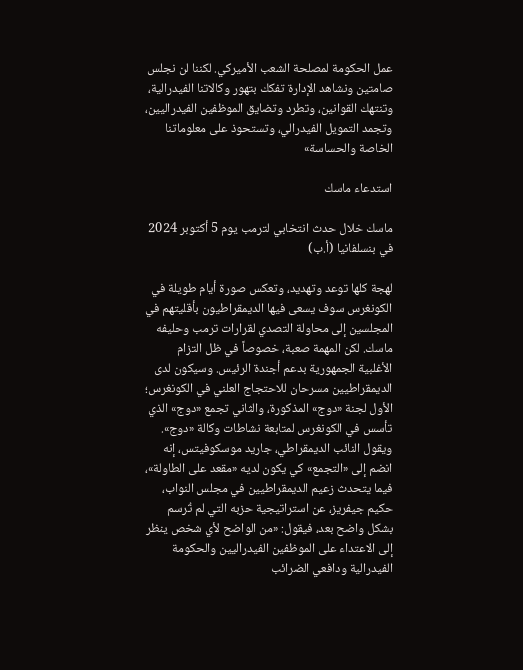عمل الحكومة لمصلحة الشعب الأميركي. لكننا لن نجلس صامتين ونشاهد الإدارة تفكك بتهور وكالاتنا الفيدرالية، وتنتهك القوانين، وتطرد وتضايق الموظفين الفيدراليين، وتجمد التمويل الفيدرالي، وتستحوذ على معلوماتنا الخاصة والحساسة»

استدعاء ماسك

ماسك خلال حدث انتخابي لترمب يوم 5 أكتوبر 2024 في بنسلفانيا (أ.ب)

لهجة كلها توعد وتهديد، وتعكس صورة أيام طويلة في الكونغرس سوف يسعى فيها الديمقراطيون بأقليتهم في المجلسين إلى محاولة التصدي لقرارات ترمب وحليفه ماسك. لكن المهمة صعبة، خصوصاً في ظل التزام الأغلبية الجمهورية بدعم أجندة الرئيس. وسيكون لدى الديمقراطيين مسرحان للاحتجاج العلني في الكونغرس؛ الأول لجنة «دوج» المذكورة، والثاني تجمع «دوج» الذي تأسس في الكونغرس لمتابعة نشاطات وكالة «دوج». ويقول النائب الديمقراطي، جاريد موسكوفيتس، إنه انضم إلى «التجمع» كي يكون لديه «مقعد على الطاولة»، فيما يتحدث زعيم الديمقراطيين في مجلس النواب، حكيم جيفريز، عن استراتيجية حزبه التي لم تُرسم بشكل واضح بعد، فيقول: «من الواضح لأي شخص ينظر إلى الاعتداء على الموظفين الفيدراليين والحكومة الفيدرالية ودافعي الضرائب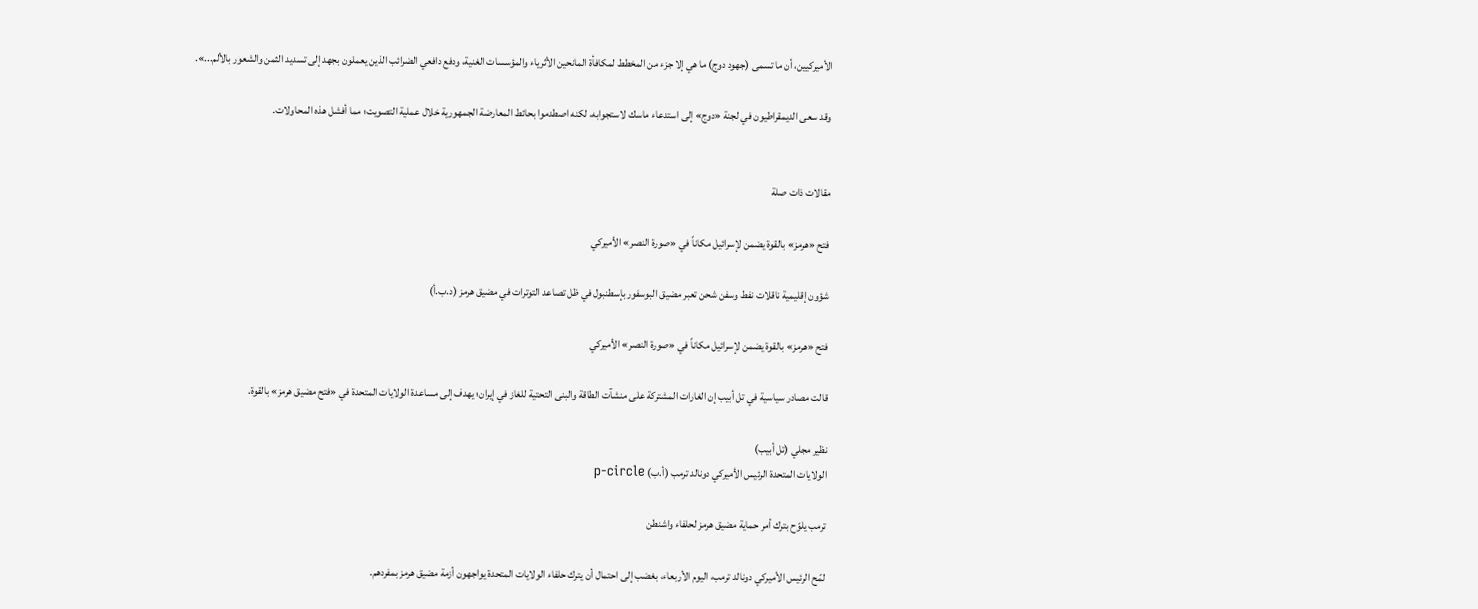الأميركيين، أن ما تسمى (جهود دوج) ما هي إلا جزء من المخطط لمكافأة المانحين الأثرياء والمؤسسات الغنية، ودفع دافعي الضرائب الذين يعملون بجهد إلى تسديد الثمن والشعور بالألم...».

وقد سعى الديمقراطيون في لجنة «دوج» إلى استدعاء ماسك لاستجوابه، لكنه اصطدموا بحائط المعارضة الجمهورية خلال عملية التصويت؛ مما أفشل هذه المحاولات.


مقالات ذات صلة

فتح «هرمز» بالقوة يضمن لإسرائيل مكاناً في «صورة النصر» الأميركي

شؤون إقليمية ناقلات نفط وسفن شحن تعبر مضيق البوسفور بإسطنبول في ظل تصاعد التوترات في مضيق هرمز (د.ب.أ)

فتح «هرمز» بالقوة يضمن لإسرائيل مكاناً في «صورة النصر» الأميركي

قالت مصادر سياسية في تل أبيب إن الغارات المشتركة على منشآت الطاقة والبنى التحتية للغاز في إيران؛ يهدف إلى مساعدة الولايات المتحدة في «فتح مضيق هرمز» بالقوة.

نظير مجلي (تل أبيب)
الولايات المتحدة الرئيس الأميركي دونالد ترمب (أ.ب) p-circle

ترمب يلوّح بترك أمر حماية مضيق هرمز لحلفاء واشنطن

لمّح الرئيس الأميركي دونالد ترمب، اليوم الأربعاء، بغضب إلى احتمال أن يترك حلفاء الولايات المتحدة يواجهون أزمة مضيق هرمز بمفردهم.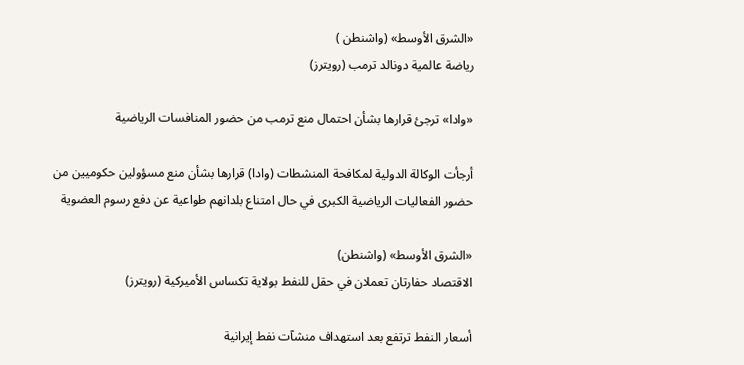«الشرق الأوسط» (واشنطن )
رياضة عالمية دونالد ترمب (رويترز)

«وادا» ترجئ قرارها بشأن احتمال منع ترمب من حضور المنافسات الرياضية

أرجأت الوكالة الدولية لمكافحة المنشطات (وادا) قرارها بشأن منع مسؤولين حكوميين من حضور الفعاليات الرياضية الكبرى في حال امتناع بلدانهم طواعية عن دفع رسوم العضوية

«الشرق الأوسط» (واشنطن)
الاقتصاد حفارتان تعملان في حقل للنفط بولاية تكساس الأميركية (رويترز)

أسعار النفط ترتفع بعد استهداف منشآت نفط إيرانية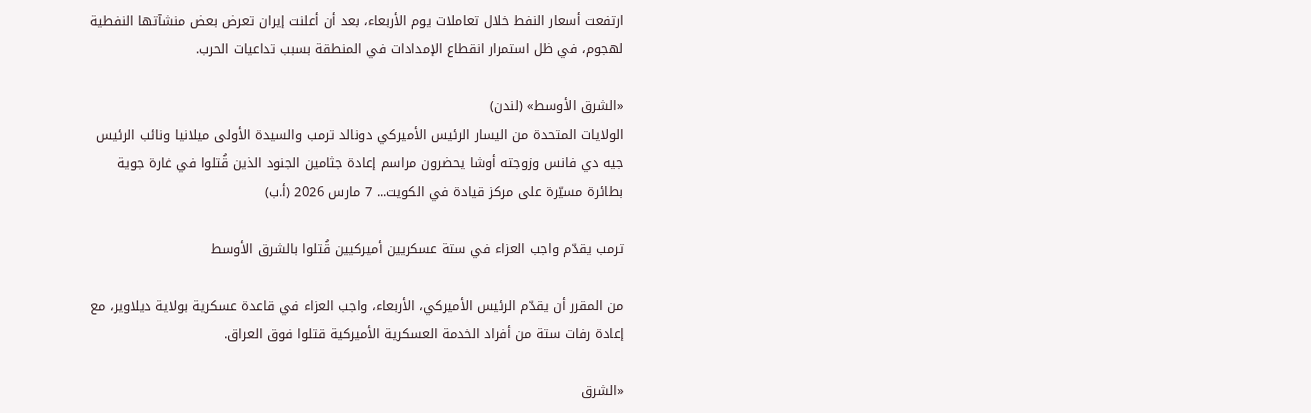ارتفعت أسعار النفط خلال تعاملات يوم الأربعاء، بعد أن أعلنت إيران تعرض بعض منشآتها النفطية لهجوم، في ظل استمرار انقطاع الإمدادات في المنطقة بسبب تداعيات الحرب.

«الشرق الأوسط» (لندن)
الولايات المتحدة من اليسار الرئيس الأميركي دونالد ترمب والسيدة الأولى ميلانيا ونائب الرئيس جيه دي فانس وزوجته أوشا يحضرون مراسم إعادة جثامين الجنود الذين قُتلوا في غارة جوية بطائرة مسيّرة على مركز قيادة في الكويت... 7 مارس 2026 (أ.ب)

ترمب يقدّم واجب العزاء في ستة عسكريين أميركيين قُتلوا بالشرق الأوسط

من المقرر أن يقدّم الرئيس الأميركي، الأربعاء، واجب العزاء في قاعدة عسكرية بولاية ديلاوير، مع إعادة رفات ستة من أفراد الخدمة العسكرية الأميركية قتلوا فوق العراق.

«الشرق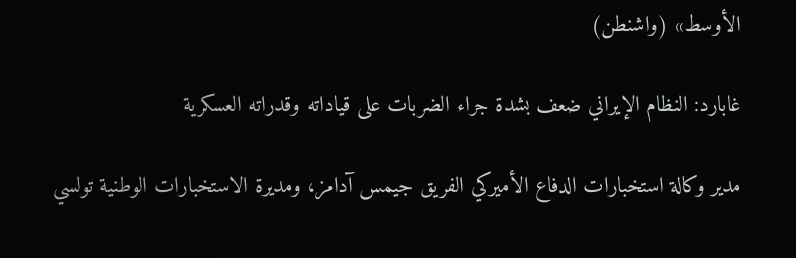الأوسط» (واشنطن)

غابارد: النظام الإيراني ضعف بشدة جراء الضربات على قياداته وقدراته العسكرية

مدير وكالة استخبارات الدفاع الأميركي الفريق جيمس آدامز، ومديرة الاستخبارات الوطنية تولسي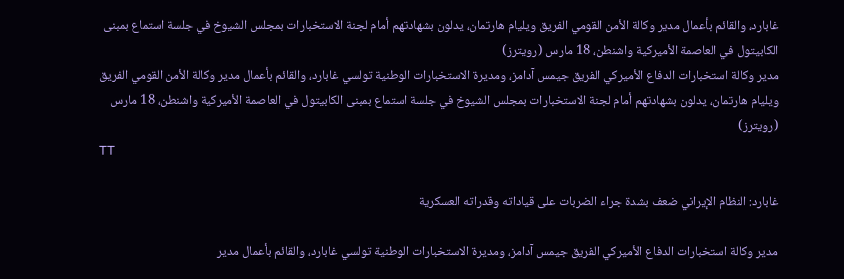غابارد، والقائم بأعمال مدير وكالة الأمن القومي الفريق ويليام هارتمان، يدلون بشهادتهم أمام لجنة الاستخبارات بمجلس الشيوخ في جلسة استماع بمبنى الكابيتول في العاصمة الأميركية واشنطن، 18 مارس (رويترز)
مدير وكالة استخبارات الدفاع الأميركي الفريق جيمس آدامز، ومديرة الاستخبارات الوطنية تولسي غابارد، والقائم بأعمال مدير وكالة الأمن القومي الفريق ويليام هارتمان، يدلون بشهادتهم أمام لجنة الاستخبارات بمجلس الشيوخ في جلسة استماع بمبنى الكابيتول في العاصمة الأميركية واشنطن، 18 مارس (رويترز)
TT

غابارد: النظام الإيراني ضعف بشدة جراء الضربات على قياداته وقدراته العسكرية

مدير وكالة استخبارات الدفاع الأميركي الفريق جيمس آدامز، ومديرة الاستخبارات الوطنية تولسي غابارد، والقائم بأعمال مدير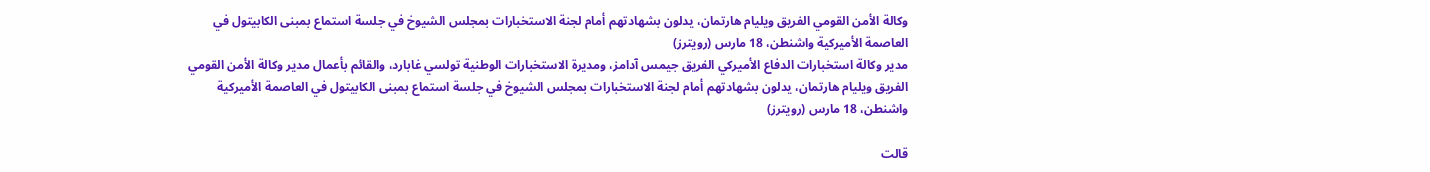وكالة الأمن القومي الفريق ويليام هارتمان، يدلون بشهادتهم أمام لجنة الاستخبارات بمجلس الشيوخ في جلسة استماع بمبنى الكابيتول في العاصمة الأميركية واشنطن، 18 مارس (رويترز)
مدير وكالة استخبارات الدفاع الأميركي الفريق جيمس آدامز، ومديرة الاستخبارات الوطنية تولسي غابارد، والقائم بأعمال مدير وكالة الأمن القومي الفريق ويليام هارتمان، يدلون بشهادتهم أمام لجنة الاستخبارات بمجلس الشيوخ في جلسة استماع بمبنى الكابيتول في العاصمة الأميركية واشنطن، 18 مارس (رويترز)

قالت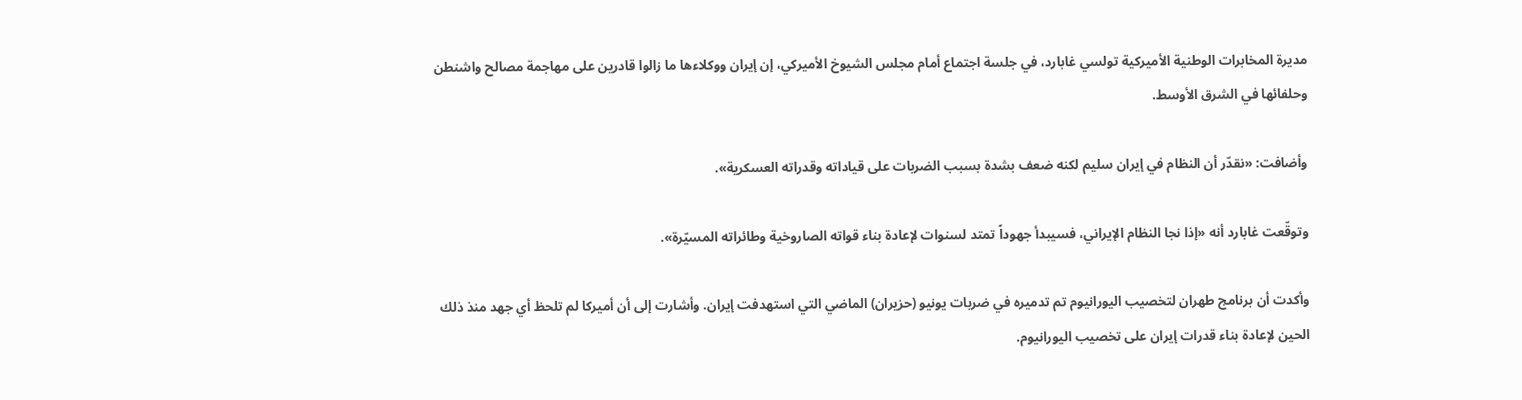مديرة المخابرات الوطنية الأميركية تولسي غابارد، في جلسة اجتماع أمام مجلس الشيوخ الأميركي، إن إيران ووكلاءها ما زالوا قادرين على مهاجمة مصالح واشنطن وحلفائها في الشرق الأوسط.

وأضافت: «نقدّر أن النظام في إيران سليم لكنه ضعف بشدة بسبب الضربات على قياداته وقدراته العسكرية».

وتوقّعت غابارد أنه «إذا نجا النظام الإيراني، فسيبدأ جهوداً تمتد لسنوات لإعادة بناء قواته الصاروخية وطائراته المسيّرة».

وأكدت أن برنامج طهران لتخصيب اليورانيوم تم تدميره في ضربات يونيو (حزيران) الماضي التي استهدفت إيران. وأشارت إلى أن أميركا لم تلحظ أي جهد منذ ذلك الحين لإعادة بناء قدرات إيران على تخصيب اليورانيوم.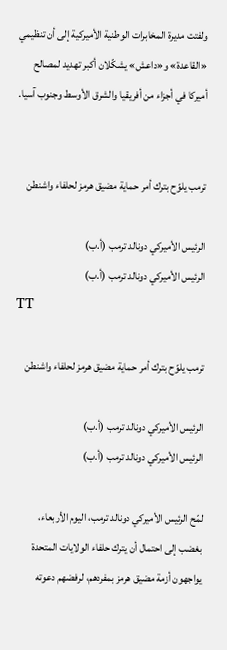ولفتت مديرة المخابرات الوطنية الأميركية إلى أن تنظيمي «القاعدة» و«داعش» يشكّلان أكبر تهديد لمصالح أميركا في أجزاء من أفريقيا والشرق الأوسط وجنوب آسيا.


ترمب يلوّح بترك أمر حماية مضيق هرمز لحلفاء واشنطن

الرئيس الأميركي دونالد ترمب (أ.ب)
الرئيس الأميركي دونالد ترمب (أ.ب)
TT

ترمب يلوّح بترك أمر حماية مضيق هرمز لحلفاء واشنطن

الرئيس الأميركي دونالد ترمب (أ.ب)
الرئيس الأميركي دونالد ترمب (أ.ب)

لمّح الرئيس الأميركي دونالد ترمب، اليوم الأربعاء، بغضب إلى احتمال أن يترك حلفاء الولايات المتحدة يواجهون أزمة مضيق هرمز بمفردهم، لرفضهم دعوته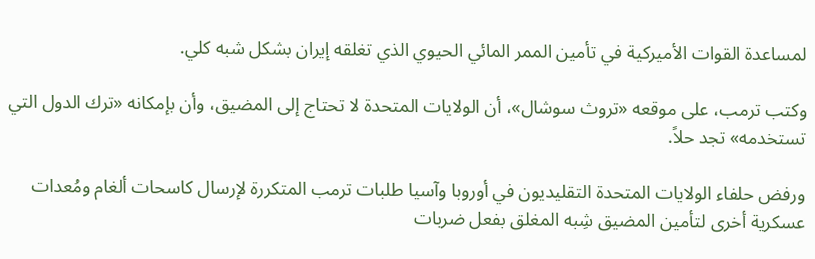لمساعدة القوات الأميركية في تأمين الممر المائي الحيوي الذي تغلقه إيران بشكل شبه كلي.

وكتب ترمب، على موقعه «تروث سوشال»، أن الولايات المتحدة لا تحتاج إلى المضيق، وأن بإمكانه «ترك الدول التي تستخدمه» تجد حلاً.

ورفض حلفاء الولايات المتحدة التقليديون في أوروبا وآسيا طلبات ترمب المتكررة لإرسال كاسحات ألغام ومُعدات عسكرية أخرى لتأمين المضيق شِبه المغلق بفعل ضربات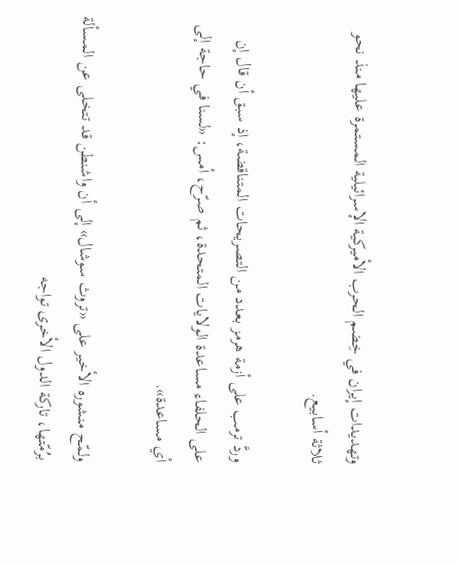وتهديدات إيران في خِضم الحرب الأميركية الإسرائيلية المستمرة عليها منذ نحو ثلاثة أسابيع.

وردَّ ترمب على أزمة هرمز بعدد من التصريحات المتناقضة، إذ سبق أن قال إن على الحلفاء مساعدة الولايات المتحدة، ثم صرّح، أمس: «لسنا في حاجة إلى أي مساعدة».

ولمّح منشوره الأخير على «تروث سوشال» إلى أن واشنطن قد تتخلى عن المسألة برُمّتها، تاركة الدول الأخرى تواجه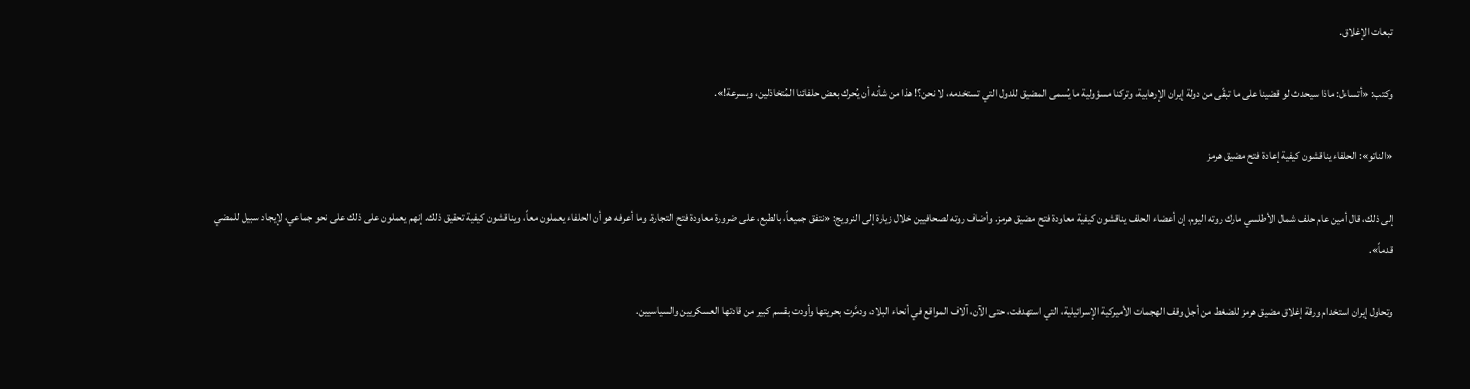تبعات الإغلاق.

وكتب: «أتساءل: ماذا سيحدث لو قضينا على ما تبقّى من دولة إيران الإرهابية، وتركنا مسؤولية ما يُسمى المضيق للدول التي تستخدمه، لا نحن؟! هذا من شأنه أن يُحرك بعض حلفائنا المُتخاذلين، وبسرعة!».

«الناتو»: الحلفاء يناقشون كيفية إعادة فتح مضيق هرمز

إلى ذلك، قال أمين عام حلف شمال الأطلسي مارك روته اليوم، إن ‌أعضاء الحلف ‌يناقشون كيفية معاودة فتح مضيق هرمز. وأضاف روته لصحافيين خلال زيارة إلى النرويج: «نتفق ‌جميعاً، بالطبع، على ‌ضرورة معاودة ‌فتح ‌التجارة. وما أعرفه هو أن ‌الحلفاء يعملون معاً، ويناقشون كيفية تحقيق ذلك. إنهم يعملون على ذلك على نحو جماعي، لإيجاد سبيل للمضي قدماً».

وتحاول إيران استخدام ورقة إغلاق مضيق هرمز للضغط من أجل وقف الهجمات الأميركية الإسرائيلية، التي استهدفت، حتى الآن، آلاف المواقع في أنحاء البلاد، ودمَّرت بحريتها وأودت بقسم كبير من قادتها العسكريين والسياسيين.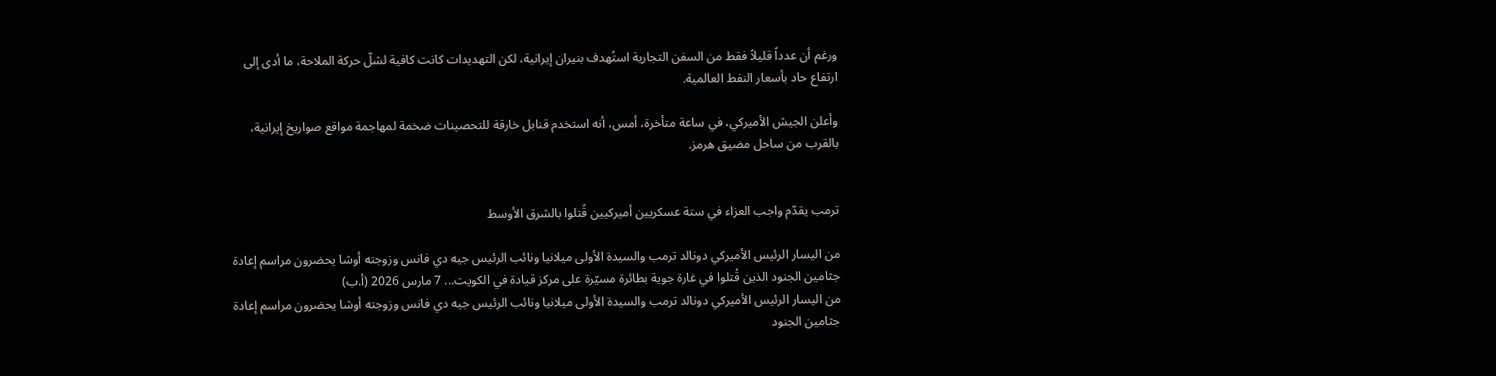ورغم أن عدداً قليلاً فقط من السفن التجارية استُهدف بنيران إيرانية، لكن التهديدات كانت كافية لشلّ حركة الملاحة، ما أدى إلى ارتفاع حاد بأسعار النفط العالمية.

وأعلن الجيش الأميركي، في ساعة متأخرة، أمس، أنه استخدم قنابل خارقة للتحصينات ضخمة لمهاجمة مواقع صواريخ إيرانية، بالقرب من ساحل مضيق هرمز.


ترمب يقدّم واجب العزاء في ستة عسكريين أميركيين قُتلوا بالشرق الأوسط

من اليسار الرئيس الأميركي دونالد ترمب والسيدة الأولى ميلانيا ونائب الرئيس جيه دي فانس وزوجته أوشا يحضرون مراسم إعادة جثامين الجنود الذين قُتلوا في غارة جوية بطائرة مسيّرة على مركز قيادة في الكويت... 7 مارس 2026 (أ.ب)
من اليسار الرئيس الأميركي دونالد ترمب والسيدة الأولى ميلانيا ونائب الرئيس جيه دي فانس وزوجته أوشا يحضرون مراسم إعادة جثامين الجنود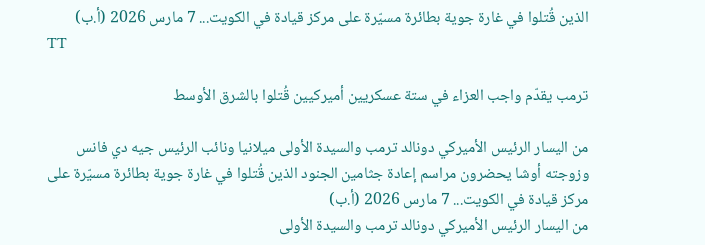الذين قُتلوا في غارة جوية بطائرة مسيّرة على مركز قيادة في الكويت... 7 مارس 2026 (أ.ب)
TT

ترمب يقدّم واجب العزاء في ستة عسكريين أميركيين قُتلوا بالشرق الأوسط

من اليسار الرئيس الأميركي دونالد ترمب والسيدة الأولى ميلانيا ونائب الرئيس جيه دي فانس وزوجته أوشا يحضرون مراسم إعادة جثامين الجنود الذين قُتلوا في غارة جوية بطائرة مسيّرة على مركز قيادة في الكويت... 7 مارس 2026 (أ.ب)
من اليسار الرئيس الأميركي دونالد ترمب والسيدة الأولى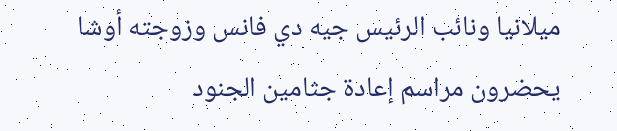ميلانيا ونائب الرئيس جيه دي فانس وزوجته أوشا يحضرون مراسم إعادة جثامين الجنود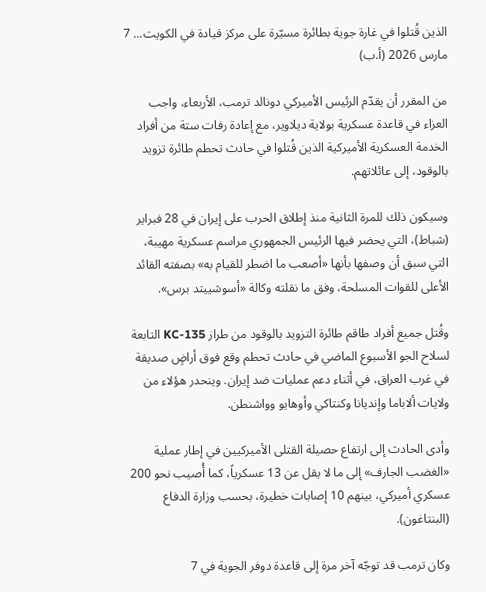الذين قُتلوا في غارة جوية بطائرة مسيّرة على مركز قيادة في الكويت... 7 مارس 2026 (أ.ب)

من المقرر أن يقدّم الرئيس الأميركي دونالد ترمب، الأربعاء، واجب العزاء في قاعدة عسكرية بولاية ديلاوير، مع إعادة رفات ستة من أفراد الخدمة العسكرية الأميركية الذين قُتلوا في حادث تحطم طائرة تزويد بالوقود، إلى عائلاتهم.

وسيكون ذلك للمرة الثانية منذ إطلاق الحرب على إيران في 28 فبراير (شباط)، التي يحضر فيها الرئيس الجمهوري مراسم عسكرية مهيبة، التي سبق أن وصفها بأنها «أصعب ما اضطر للقيام به» بصفته القائد الأعلى للقوات المسلحة، وفق ما نقلته وكالة «أسوشييتد برس».

وقُتل جميع أفراد طاقم طائرة التزويد بالوقود من طراز KC-135 التابعة لسلاح الجو الأسبوع الماضي في حادث تحطم وقع فوق أراضٍ صديقة في غرب العراق، في أثناء دعم عمليات ضد إيران. وينحدر هؤلاء من ولايات ألاباما وإنديانا وكنتاكي وأوهايو وواشنطن.

وأدى الحادث إلى ارتفاع حصيلة القتلى الأميركيين في إطار عملية «الغضب الجارف» إلى ما لا يقل عن 13 عسكرياً، كما أُصيب نحو 200 عسكري أميركي، بينهم 10 إصابات خطيرة، بحسب وزارة الدفاع (البنتاغون).

وكان ترمب قد توجّه آخر مرة إلى قاعدة دوفر الجوية في 7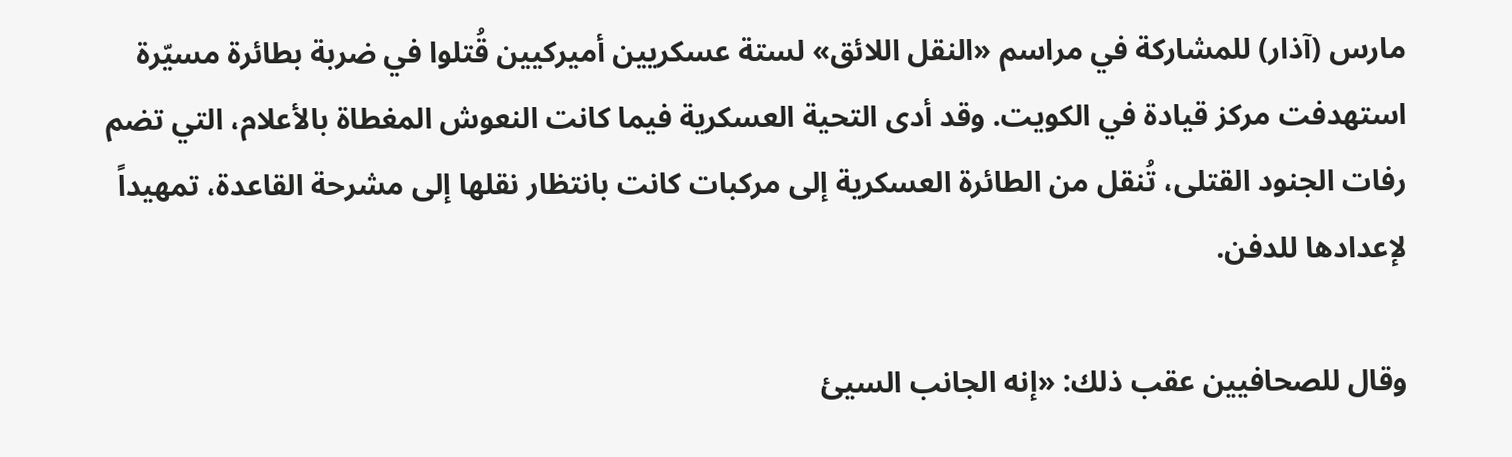مارس (آذار) للمشاركة في مراسم «النقل اللائق» لستة عسكريين أميركيين قُتلوا في ضربة بطائرة مسيّرة استهدفت مركز قيادة في الكويت. وقد أدى التحية العسكرية فيما كانت النعوش المغطاة بالأعلام، التي تضم رفات الجنود القتلى، تُنقل من الطائرة العسكرية إلى مركبات كانت بانتظار نقلها إلى مشرحة القاعدة، تمهيداً لإعدادها للدفن.

وقال للصحافيين عقب ذلك: «إنه الجانب السيئ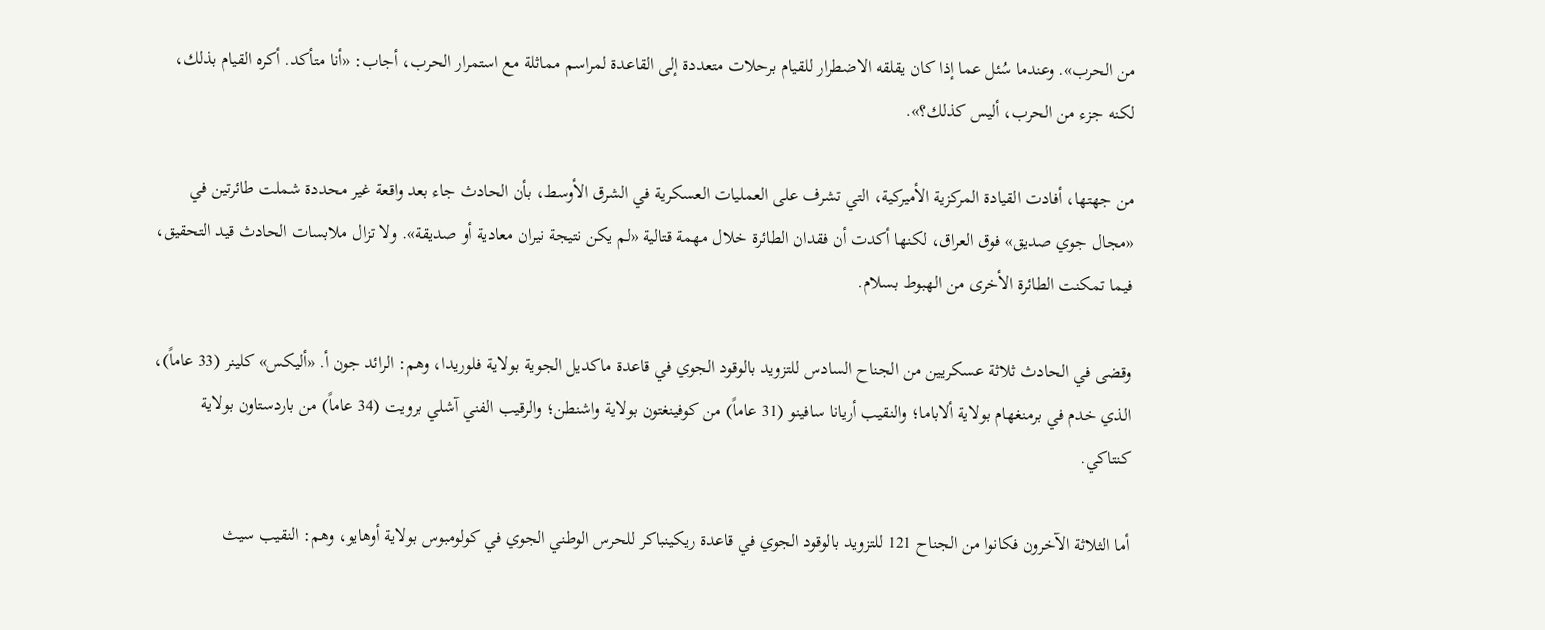من الحرب». وعندما سُئل عما إذا كان يقلقه الاضطرار للقيام برحلات متعددة إلى القاعدة لمراسم مماثلة مع استمرار الحرب، أجاب: «أنا متأكد. أكره القيام بذلك، لكنه جزء من الحرب، أليس كذلك؟».

من جهتها، أفادت القيادة المركزية الأميركية، التي تشرف على العمليات العسكرية في الشرق الأوسط، بأن الحادث جاء بعد واقعة غير محددة شملت طائرتين في «مجال جوي صديق» فوق العراق، لكنها أكدت أن فقدان الطائرة خلال مهمة قتالية «لم يكن نتيجة نيران معادية أو صديقة». ولا تزال ملابسات الحادث قيد التحقيق، فيما تمكنت الطائرة الأخرى من الهبوط بسلام.

وقضى في الحادث ثلاثة عسكريين من الجناح السادس للتزويد بالوقود الجوي في قاعدة ماكديل الجوية بولاية فلوريدا، وهم: الرائد جون أ. «أليكس» كلينر (33 عاماً)، الذي خدم في برمنغهام بولاية ألاباما؛ والنقيب أريانا سافينو (31 عاماً) من كوفينغتون بولاية واشنطن؛ والرقيب الفني آشلي برويت (34 عاماً) من باردستاون بولاية كنتاكي.

أما الثلاثة الآخرون فكانوا من الجناح 121 للتزويد بالوقود الجوي في قاعدة ريكينباكر للحرس الوطني الجوي في كولومبوس بولاية أوهايو، وهم: النقيب سيث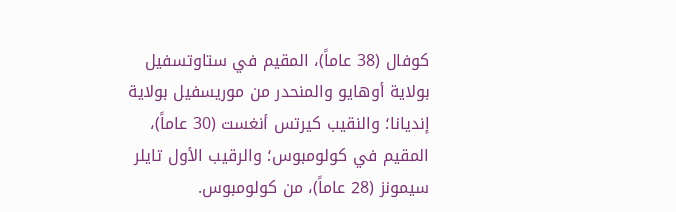كوفال (38 عاماً)، المقيم في ستاوتسفيل بولاية أوهايو والمنحدر من موريسفيل بولاية إنديانا؛ والنقيب كيرتس أنغست (30 عاماً)، المقيم في كولومبوس؛ والرقيب الأول تايلر سيمونز (28 عاماً)، من كولومبوس.